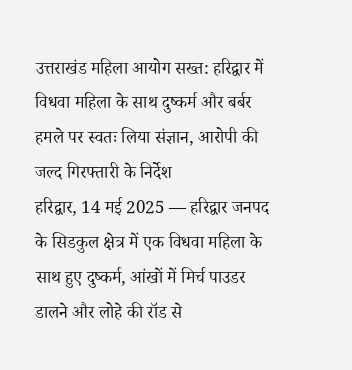उत्तराखंड महिला आयोग सख्त: हरिद्वार में विधवा महिला के साथ दुष्कर्म और बर्बर हमले पर स्वतः लिया संज्ञान, आरोपी की जल्द गिरफ्तारी के निर्देश
हरिद्वार, 14 मई 2025 — हरिद्वार जनपद के सिडकुल क्षेत्र में एक विधवा महिला के साथ हुए दुष्कर्म, आंखों में मिर्च पाउडर डालने और लोहे की रॉड से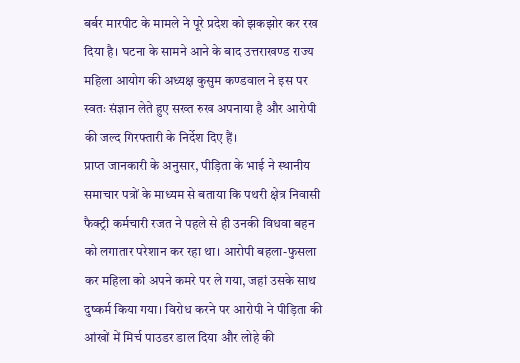बर्बर मारपीट के मामले ने पूरे प्रदेश को झकझोर कर रख दिया है। घटना के सामने आने के बाद उत्तराखण्ड राज्य महिला आयोग की अध्यक्ष कुसुम कण्डवाल ने इस पर स्वतः संज्ञान लेते हुए सख्त रुख अपनाया है और आरोपी की जल्द गिरफ्तारी के निर्देश दिए हैं।
प्राप्त जानकारी के अनुसार, पीड़िता के भाई ने स्थानीय समाचार पत्रों के माध्यम से बताया कि पथरी क्षेत्र निवासी फैक्ट्री कर्मचारी रजत ने पहले से ही उनकी विधवा बहन को लगातार परेशान कर रहा था। आरोपी बहला-फुसला कर महिला को अपने कमरे पर ले गया, जहां उसके साथ दुष्कर्म किया गया। विरोध करने पर आरोपी ने पीड़िता की आंखों में मिर्च पाउडर डाल दिया और लोहे की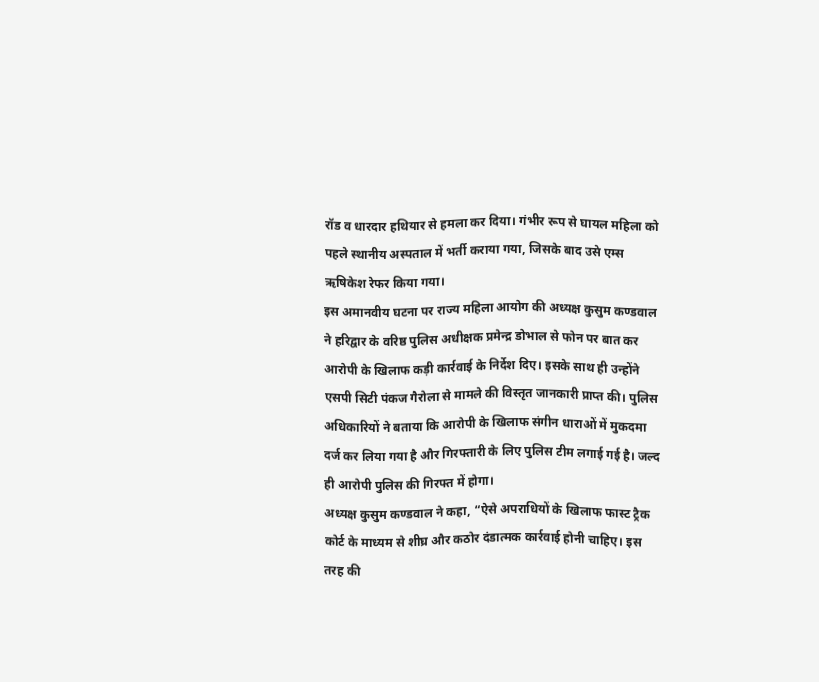रॉड व धारदार हथियार से हमला कर दिया। गंभीर रूप से घायल महिला को पहले स्थानीय अस्पताल में भर्ती कराया गया, जिसके बाद उसे एम्स ऋषिकेश रेफर किया गया।
इस अमानवीय घटना पर राज्य महिला आयोग की अध्यक्ष कुसुम कण्डवाल ने हरिद्वार के वरिष्ठ पुलिस अधीक्षक प्रमेन्द्र डोभाल से फोन पर बात कर आरोपी के खिलाफ कड़ी कार्रवाई के निर्देश दिए। इसके साथ ही उन्होंने एसपी सिटी पंकज गैरोला से मामले की विस्तृत जानकारी प्राप्त की। पुलिस अधिकारियों ने बताया कि आरोपी के खिलाफ संगीन धाराओं में मुकदमा दर्ज कर लिया गया है और गिरफ्तारी के लिए पुलिस टीम लगाई गई है। जल्द ही आरोपी पुलिस की गिरफ्त में होगा।
अध्यक्ष कुसुम कण्डवाल ने कहा, “ऐसे अपराधियों के खिलाफ फास्ट ट्रैक कोर्ट के माध्यम से शीघ्र और कठोर दंडात्मक कार्रवाई होनी चाहिए। इस तरह की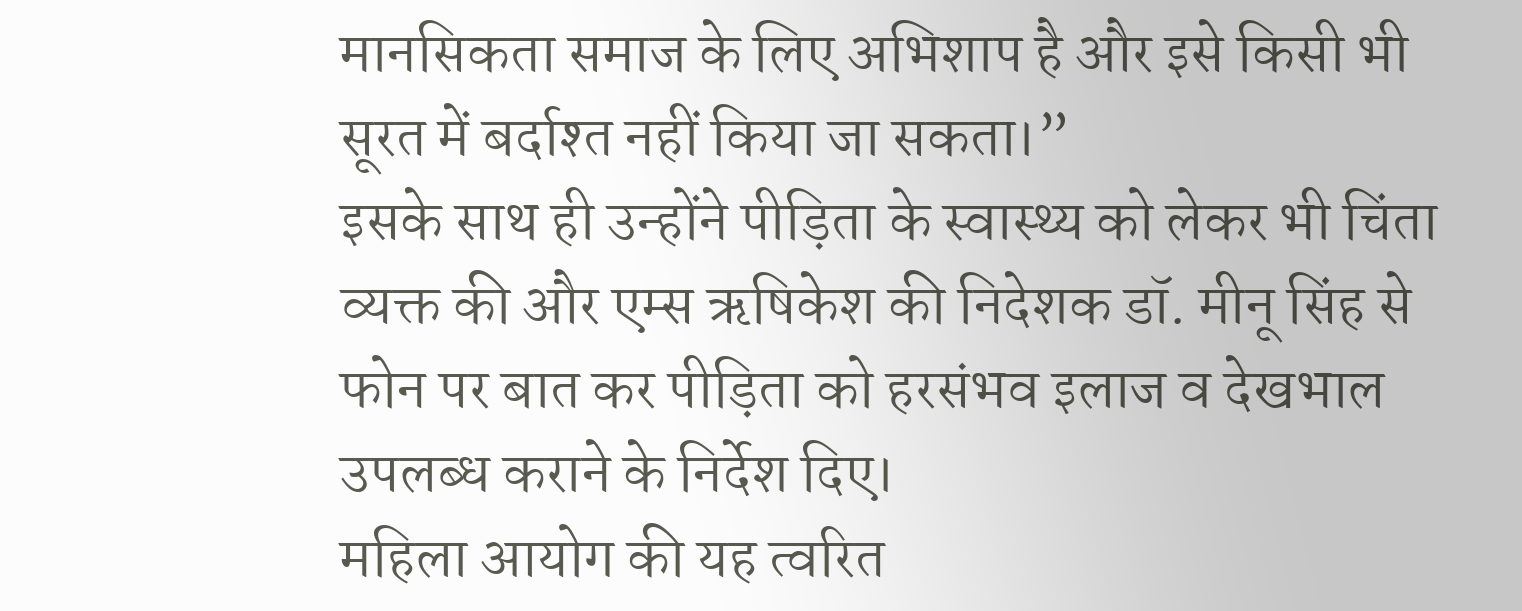मानसिकता समाज के लिए अभिशाप है और इसे किसी भी सूरत में बर्दाश्त नहीं किया जा सकता।”
इसके साथ ही उन्होंने पीड़िता के स्वास्थ्य को लेकर भी चिंता व्यक्त की और एम्स ऋषिकेश की निदेशक डॉ. मीनू सिंह से फोन पर बात कर पीड़िता को हरसंभव इलाज व देखभाल उपलब्ध कराने के निर्देश दिए।
महिला आयोग की यह त्वरित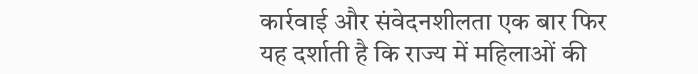कार्रवाई और संवेदनशीलता एक बार फिर यह दर्शाती है कि राज्य में महिलाओं की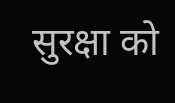सुरक्षा को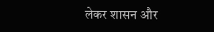लेकर शासन और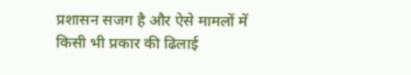प्रशासन सजग है और ऐसे मामलों में किसी भी प्रकार की ढिलाई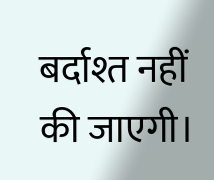बर्दाश्त नहीं की जाएगी।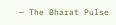— The Bharat Pulse